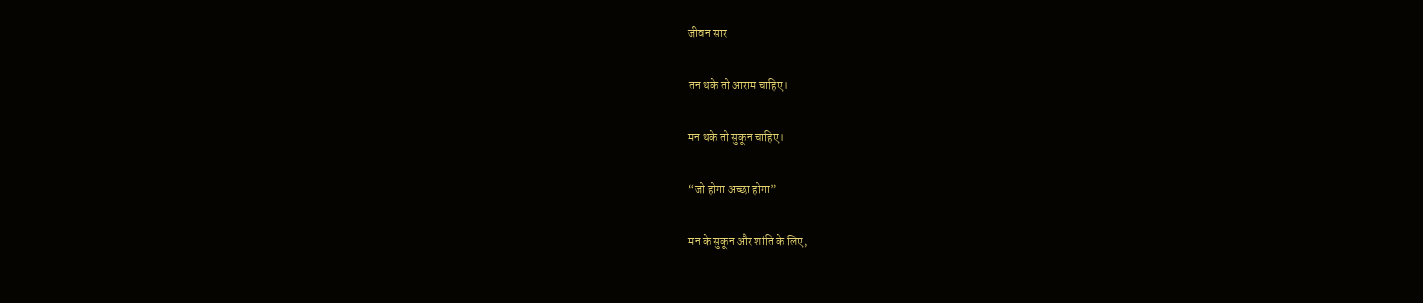जीवन सार

तन थके तो आराम चाहिए।

मन थके तो सुकून चाहिए।

“जो होगा अच्छा होगा”

मन के सुकून और शांति के लिए,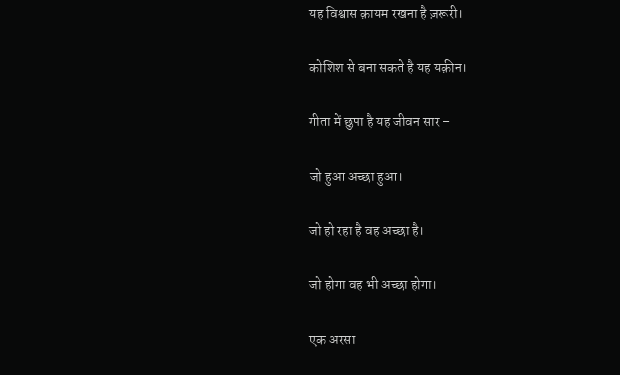यह विश्वास क़ायम रखना है ज़रूरी।

कोशिश से बना सकते है यह यक़ीन।

गीता में छुपा है यह जीवन सार –

जो हुआ अच्छा हुआ।

जो हो रहा है वह अच्छा है।

जो होगा वह भी अच्छा होगा।

एक अरसा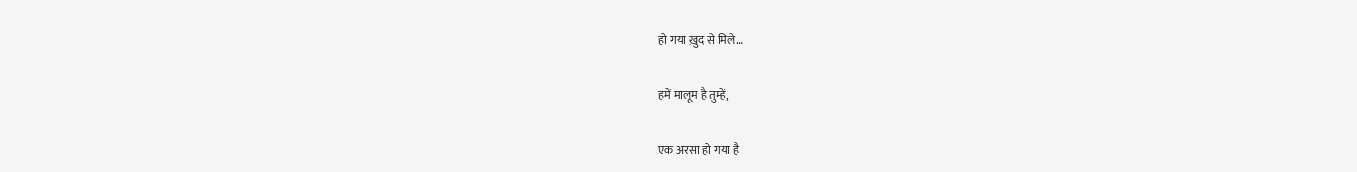हो गया ख़ुद से मिले…

हमें मालूम है तुम्हें,

एक अरसा हो गया है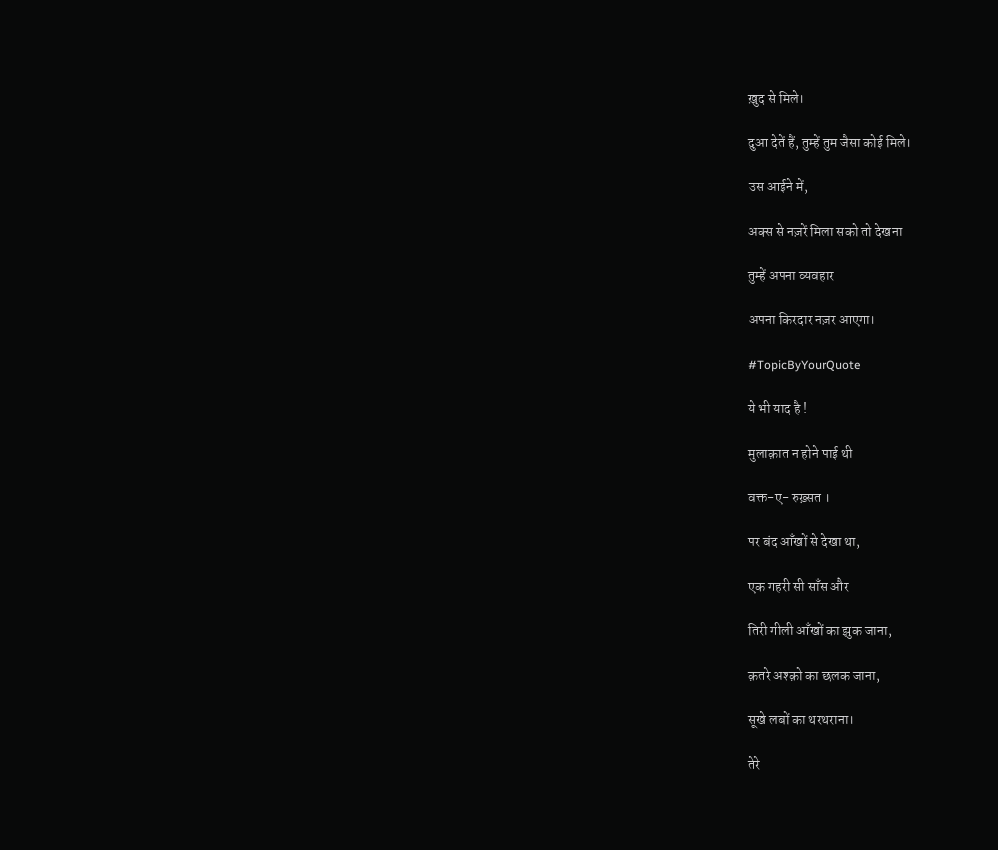ख़ुद से मिले।

दुआ देतें हैं, तुम्हें तुम जैसा कोई मिले।

उस आईने में,

अक्स से नज़रें मिला सको तो देखना

तुम्हें अपना व्यवहार

अपना किरदार नज़र आएगा।

#TopicByYourQuote

ये भी याद है !

मुलाक़ात न होने पाई थी

वक्त-ए- रुख़्सत ।

पर बंद आँखों से देखा था,

एक गहरी सी साँस और

तिरी गीली आँखों का झुक जाना,

क़तरे अश्क़ो का छलक जाना,

सूखे लबों का थरथराना।

तेरे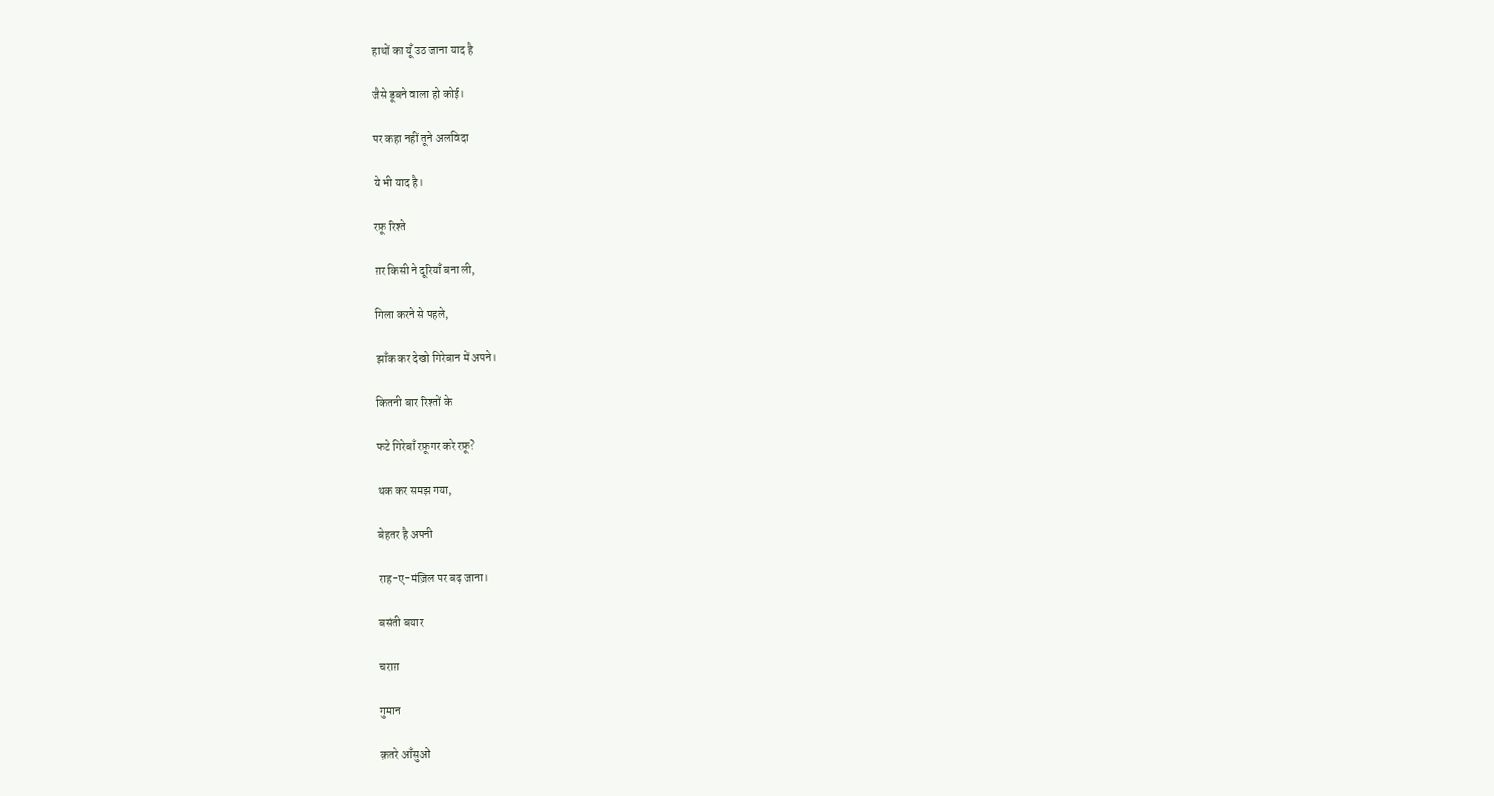हाथों का यूँ उठ जाना याद है

जैसे डूबने वाला हो कोई।

पर कहा नहीं तूने अलविदा

ये भी याद है।

रफ़ू रिश्ते

ग़र किसी ने दूरियाँ बना ली,

गिला करने से पहले,

झाँक कर देखो गिरेबान में अपने।

कितनी बार रिश्तों के

फटे गिरेबाँ रफ़ूगर करे रफ़ू?

थक कर समझ गया,

बेहतर है अपनी

राह-ए-मंज़िल पर बढ़ जाना।

बसंती बयार

चराग़

गुमान

क़तरे आँसुओं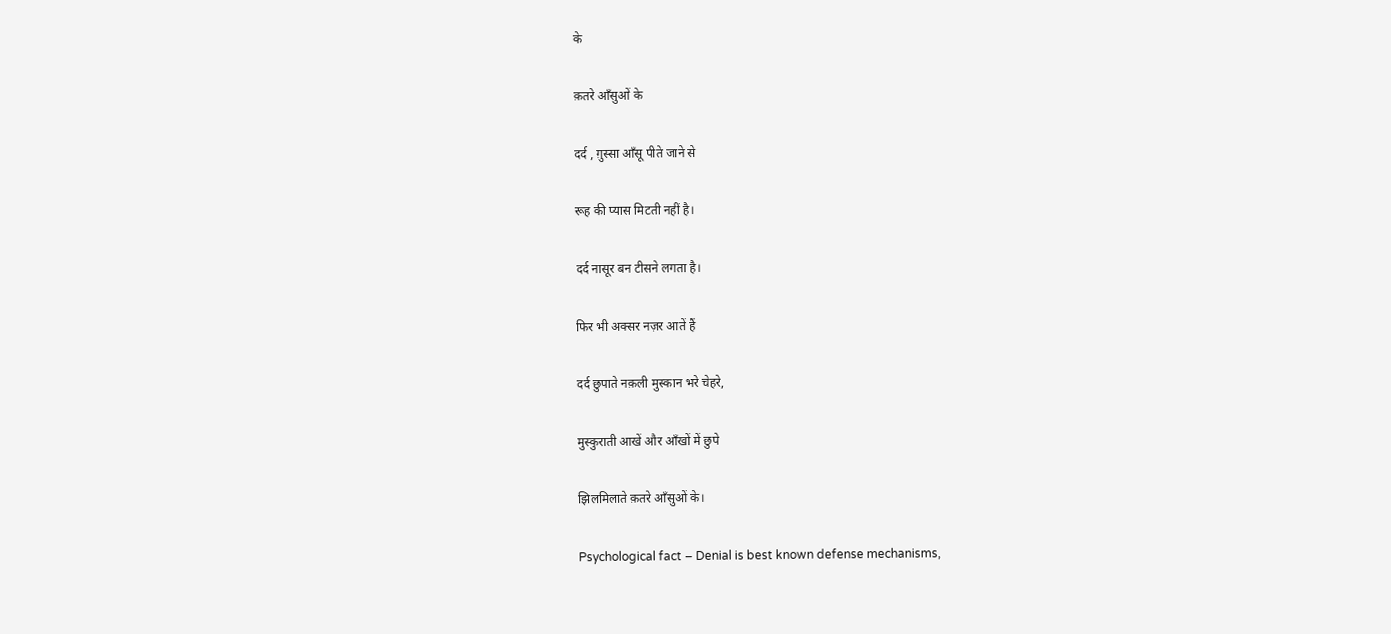के

क़तरे आँसुओं के

दर्द , ग़ुस्सा आँसू पीते जाने से

रूह की प्यास मिटती नहीं है।

दर्द नासूर बन टीसने लगता है।

फिर भी अक्सर नज़र आतें हैं

दर्द छुपाते नक़ली मुस्कान भरे चेहरे,

मुस्कुराती आखें और आँखों में छुपे

झिलमिलाते क़तरे आँसुओं के।

Psychological fact – Denial is best known defense mechanisms,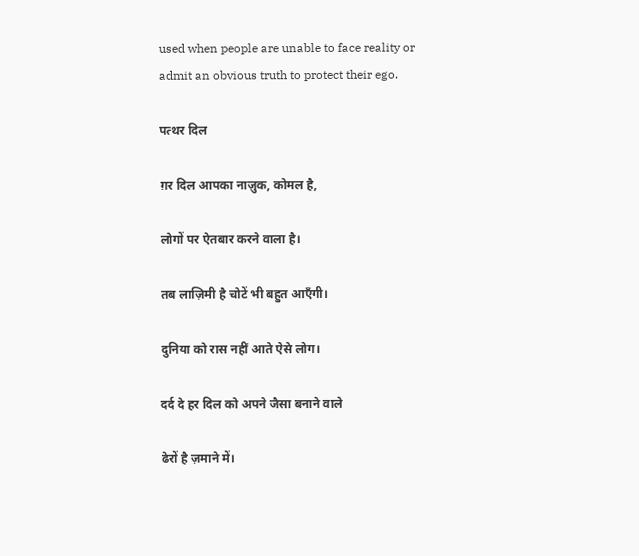used when people are unable to face reality or admit an obvious truth to protect their ego.

पत्थर दिल

ग़र दिल आपका नाज़ुक, कोमल है,

लोगों पर ऐतबार करने वाला है।

तब लाज़िमी है चोटें भी बहुत आएँगी।

दुनिया को रास नहीं आते ऐसे लोग।

दर्द दे हर दिल को अपने जैसा बनाने वाले

ढेरों है ज़माने में।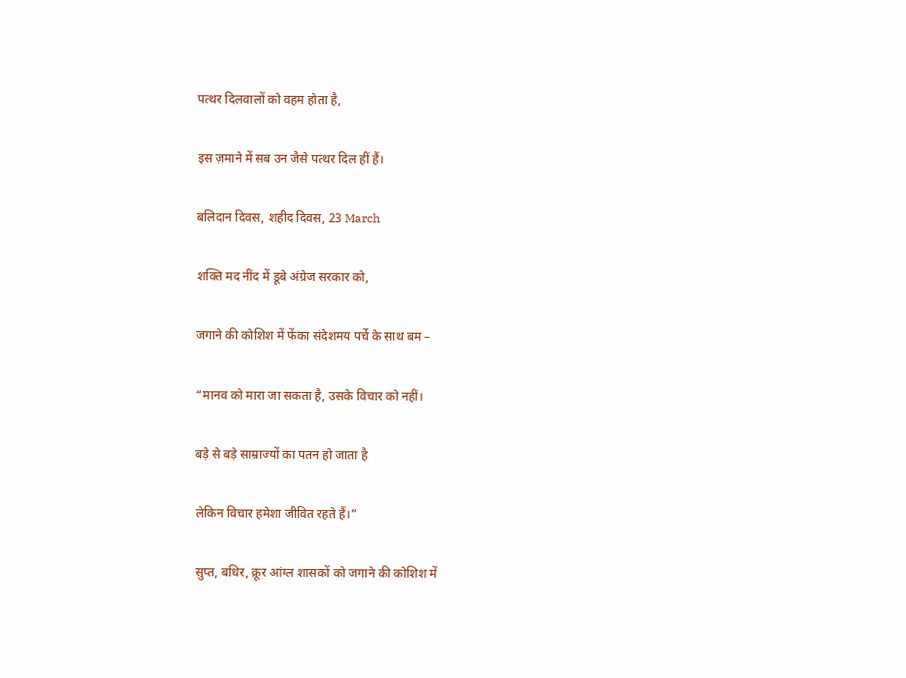पत्थर दिलवालों को वहम होता है,

इस ज़माने में सब उन जैसे पत्थर दिल हीं हैं।

बलिदान दिवस, शहीद दिवस, 23 March

शक्ति मद नींद में डूबे अंग्रेज सरकार को,

जगाने की कोशिश में फेंका संदेशमय पर्चे के साथ बम –

“मानव को मारा जा सकता है, उसके विचार को नहीं।

बड़े से बड़े साम्राज्यों का पतन हो जाता है

लेकिन विचार हमेशा जीवित रहते हैं।”

सुप्त, बधिर, क्रूर आंग्ल शासकों को जगाने की कोशिश में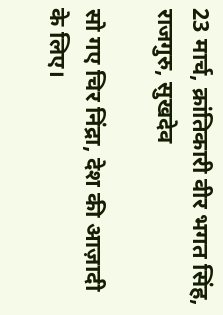23 मार्च, क्रांतिकारी वीर भगत सिंह, राजगुरु, सुखदेव

सो गए चिर निंद्रा, देश की आज़ादी के लिए।